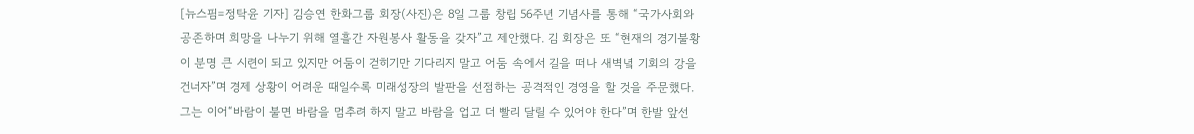[뉴스핌=정탁윤 기자] 김승연 한화그룹 회장(사진)은 8일 그룹 창립 56주년 기념사를 통해 “국가사회와 공존하며 희망을 나누기 위해 열흘간 자원봉사 활동을 갖자”고 제안했다. 김 회장은 또 “현재의 경기불황이 분명 큰 시련이 되고 있지만 어둠이 걷히기만 기다리지 말고 어둠 속에서 길을 떠나 새벽녘 기회의 강을 건너자”며 경제 상황이 어려운 때일수록 미래성장의 발판을 선점하는 공격적인 경영을 할 것을 주문했다.
그는 이어“바람이 불면 바람을 멈추려 하지 말고 바람을 업고 더 빨리 달릴 수 있어야 한다”며 한발 앞선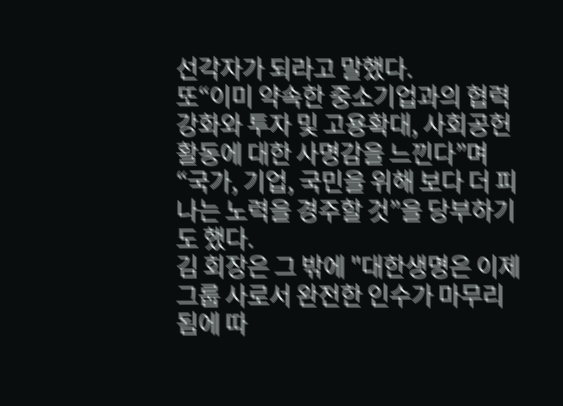선각자가 되라고 말했다.
또“이미 약속한 중소기업과의 협력강화와 투자 및 고용확대, 사회공헌활동에 대한 사명감을 느낀다”며 “국가, 기업, 국민을 위해 보다 더 피나는 노력을 경주할 것”을 당부하기도 했다.
김 회장은 그 밖에 "대한생명은 이제 그룹 사로서 완전한 인수가 마무리됨에 따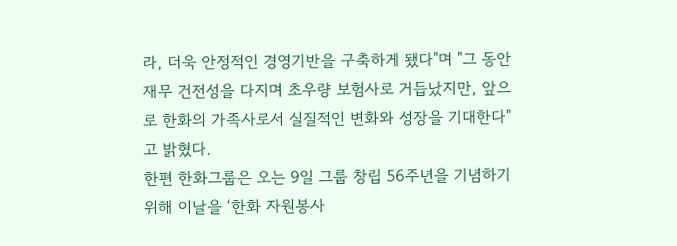라, 더욱 안정적인 경영기반을 구축하게 됐다"며 "그 동안 재무 건전성을 다지며 초우량 보험사로 거듭났지만, 앞으로 한화의 가족사로서 실질적인 변화와 성장을 기대한다"고 밝혔다.
한편 한화그룹은 오는 9일 그룹 창립 56주년을 기념하기 위해 이날을 ‘한화 자원봉사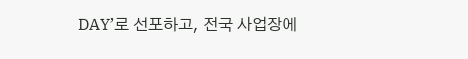DAY’로 선포하고, 전국 사업장에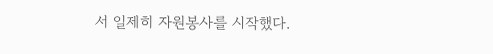서 일제히 자원봉사를 시작했다.